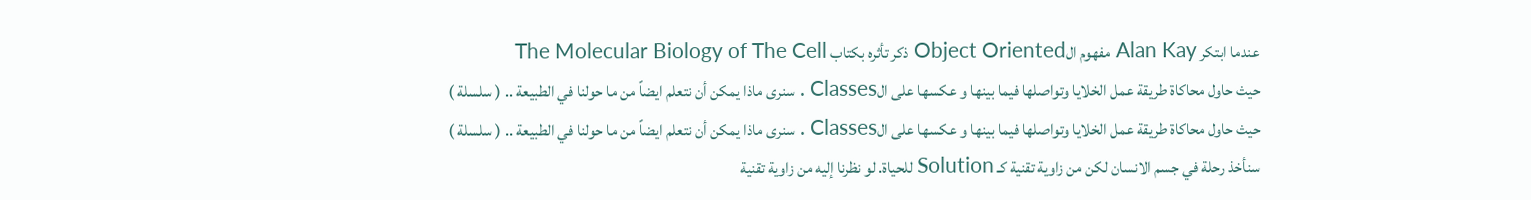عندما ابتكر Alan Kay مفهوم الObject Oriented ذكر تأثره بكتاب The Molecular Biology of The Cell
حيث حاول محاكاة طريقة عمل الخلايا وتواصلها فيما بينها و عكسها على الClasses . سنرى ماذا يمكن أن نتعلم ايضاً من ما حولنا في الطبيعة .. ( سلسلة )
حيث حاول محاكاة طريقة عمل الخلايا وتواصلها فيما بينها و عكسها على الClasses . سنرى ماذا يمكن أن نتعلم ايضاً من ما حولنا في الطبيعة .. ( سلسلة )
سنأخذ رحلة في جسم الانسان لكن من زاوية تقنية كـ Solution للحياة. لو نظرنا إليه من زاوية تقنية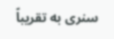سنرى به تقريباً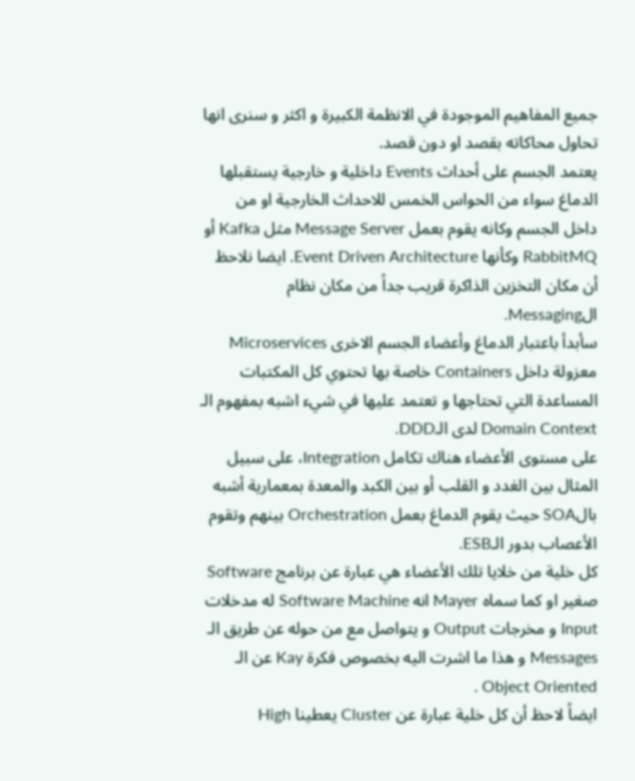جميع المفاهيم الموجودة في الانظمة الكبيرة و اكثر و سنرى انها تحاول محاكاته بقصد او دون قصد.
يعتمد الجسم على أحداث Events داخلية و خارجية يستقبلها الدماغ سواء من الحواس الخمس للاحداث الخارجية او من داخل الجسم وكانه يقوم بعمل Message Server مثل Kafka أو RabbitMQ وكأنها Event Driven Architecture. ايضا نلاحظ أن مكان التخزين الذاكرة قريب جداً من مكان نظام الMessaging.
سأبدأ باعتبار الدماغ وأعضاء الجسم الاخرى Microservices معزولة داخل Containers خاصة بها تحتوي كل المكتبات المساعدة التي تحتاجها و تعتمد عليها في شيء اشبه بمفهوم الـ Domain Context لدى الـDDD.
على مستوى الأعضاء هناك تكامل Integration، على سبيل المثال بين الغدد و القلب أو بين الكبد والمعدة بمعمارية أشبه بالSOA حيث يقوم الدماغ بعمل Orchestration بينهم وتقوم الأعصاب بدور الـESB.
كل خلية من خلايا تلك الأعضاء هي عبارة عن برنامج Software صغير او كما سماه Mayer انه Software Machine له مدخلات Input و مخرجات Output و يتواصل مع من حوله عن طريق الـ Messages و هذا ما اشرت اليه بخصوص فكرة Kay عن الـ Object Oriented .
ايضاً لاحظ أن كل خلية عبارة عن Cluster يعطينا High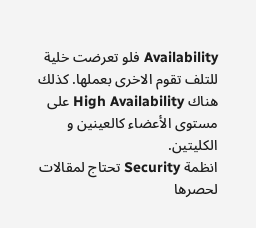Availability فلو تعرضت خلية للتلف تقوم الاخرى بعملها. كذلك هناك High Availability على مستوى الأعضاء كالعينين و الكليتين.
انظمة Security تحتاج لمقالات لحصرها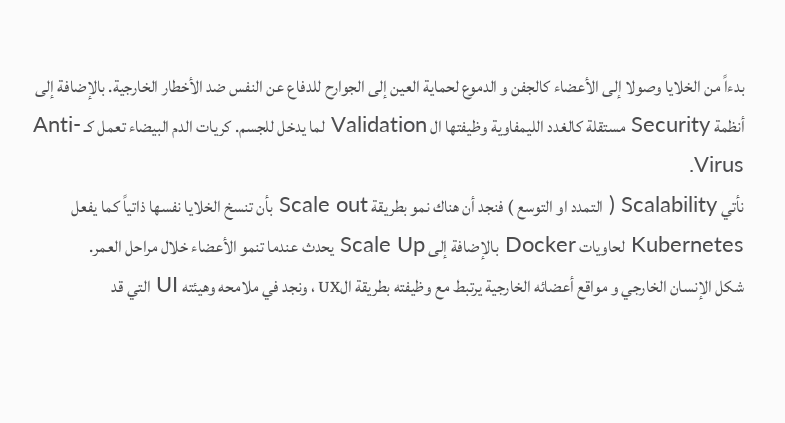بدءاً من الخلايا وصولا إلى الأعضاء كالجفن و الدموع لحماية العين إلى الجوارح للدفاع عن النفس ضد الأخطار الخارجية. بالإضافة إلى أنظمة Security مستقلة كالغدد الليمفاوية وظيفتها ال Validation لما يدخل للجسم. كريات الدم البيضاء تعمل كـ Anti-Virus.
نأتي Scalability ( التمدد او التوسع ) فنجد أن هناك نمو بطريقة Scale out بأن تنسخ الخلايا نفسها ذاتياً كما يفعل Kubernetes لحاويات Docker بالإضافة إلى Scale Up يحدث عندما تنمو الأعضاء خلال مراحل العمر.
شكل الإنسان الخارجي و مواقع أعضائه الخارجية يرتبط مع وظيفته بطريقة الUX ، ونجد في ملامحه وهيئته UI التي قد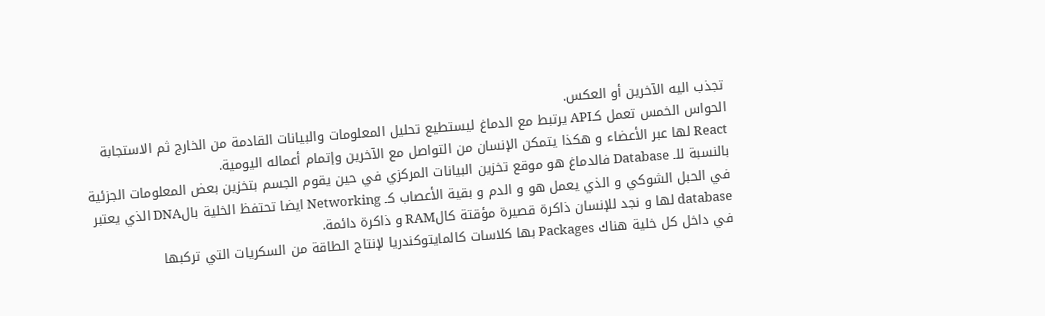تجذب اليه الآخرين أو العكس.
الحواس الخمس تعمل كـAPI يرتبط مع الدماغ ليستطيع تحليل المعلومات والبيانات القادمة من الخارج ثم الاستجابة React لها عبر الأعضاء و هكذا يتمكن الإنسان من التواصل مع الآخرين وإتمام أعماله اليومية.
بالنسبة للـ Database فالدماغ هو موقع تخزين البيانات المركزي في حين يقوم الجسم بتخزين بعض المعلومات الجزئية في الحبل الشوكي و الذي يعمل هو و الدم و بقية الأعصاب كـ Networking ايضا تحتفظ الخلية بالDNA الذي يعتبر database لها و نجد للإنسان ذاكرة قصيرة مؤقتة كالRAM و ذاكرة دائمة.
في داخل كل خلية هناك Packages بها كلاسات كالمايتوكندريا لإنتاج الطاقة من السكريات التي تركبها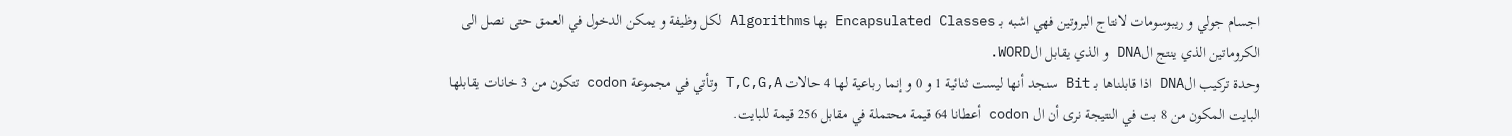اجسام جولي و ريبوسومات لانتاج البروتين فهي اشبه بـ Encapsulated Classes بها Algorithms لكل وظيفة و يمكن الدخول في العمق حتى نصل الى الكروماتين الذي ينتج الDNA و الذي يقابل الWORD.
وحدة تركيب الDNA اذا قابلناها بـ Bit سنجد أنها ليست ثنائية 1 و 0 و إنما رباعية لها 4 حالات T,C,G,A وتأتي في مجموعة codon تتكون من 3 خانات يقابلها البايت المكون من 8 بت في النتيجة نرى أن ال codon أعطانا 64 قيمة محتملة في مقابل 256 قيمة للبايت.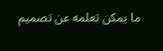ما يمكن تعلمه عن تصميم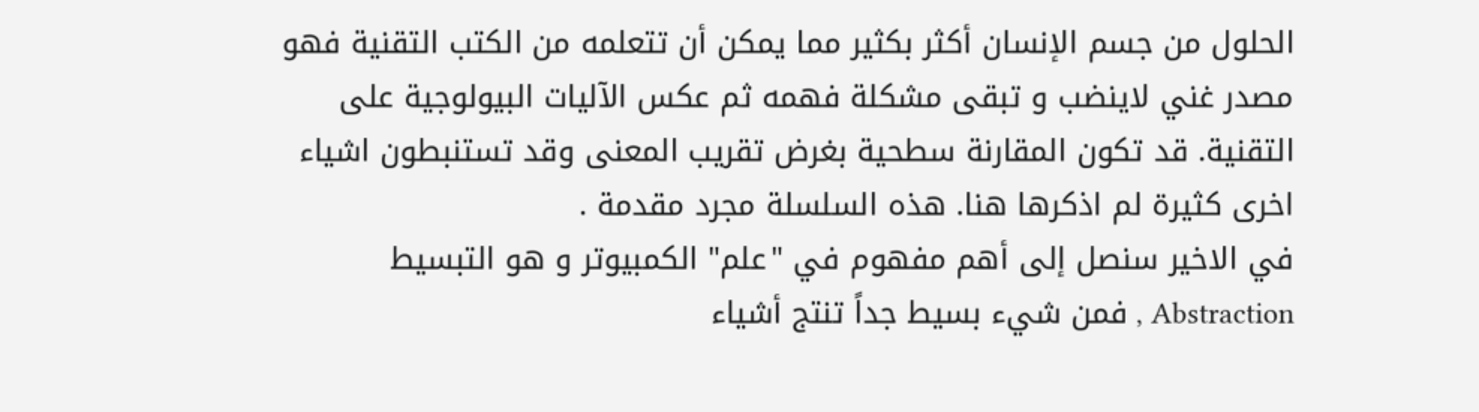الحلول من جسم الإنسان أكثر بكثير مما يمكن أن تتعلمه من الكتب التقنية فهو مصدر غني لاينضب و تبقى مشكلة فهمه ثم عكس الآليات البيولوجية على التقنية. قد تكون المقارنة سطحية بغرض تقريب المعنى وقد تستنبطون اشياء اخرى كثيرة لم اذكرها هنا. هذه السلسلة مجرد مقدمة .
في الاخير سنصل إلى أهم مفهوم في "علم" الكمبيوتر و هو التبسيط Abstraction , فمن شيء بسيط جداً تنتج أشياء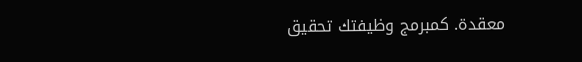معقدة. كمبرمج وظيفتك تحقيق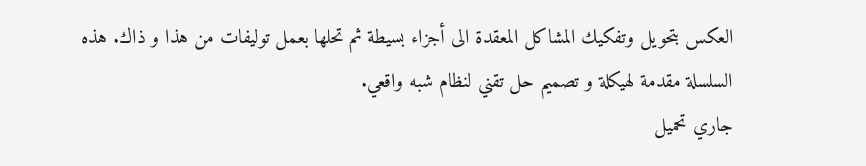العكس بتحويل وتفكيك المشاكل المعقدة الى أجزاء بسيطة ثم تحلها بعمل توليفات من هذا و ذاك. هذه السلسلة مقدمة لهيكلة و تصميم حل تقني لنظام شبه واقعي.
جاري تحميل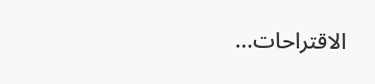الاقتراحات...